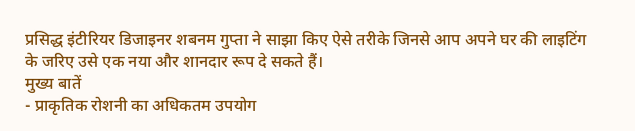प्रसिद्ध इंटीरियर डिजाइनर शबनम गुप्ता ने साझा किए ऐसे तरीके जिनसे आप अपने घर की लाइटिंग के जरिए उसे एक नया और शानदार रूप दे सकते हैं।
मुख्य बातें
- प्राकृतिक रोशनी का अधिकतम उपयोग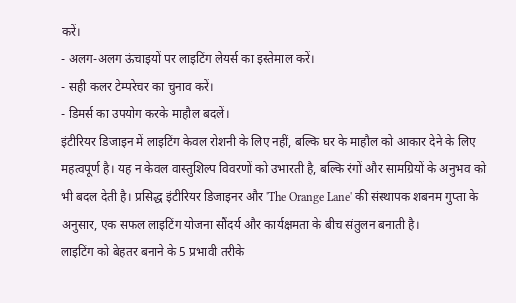करें।
- अलग-अलग ऊंचाइयों पर लाइटिंग लेयर्स का इस्तेमाल करें।
- सही कलर टेम्परेचर का चुनाव करें।
- डिमर्स का उपयोग करके माहौल बदलें।
इंटीरियर डिजाइन में लाइटिंग केवल रोशनी के लिए नहीं, बल्कि घर के माहौल को आकार देने के लिए महत्वपूर्ण है। यह न केवल वास्तुशिल्प विवरणों को उभारती है, बल्कि रंगों और सामग्रियों के अनुभव को भी बदल देती है। प्रसिद्ध इंटीरियर डिजाइनर और 'The Orange Lane' की संस्थापक शबनम गुप्ता के अनुसार, एक सफल लाइटिंग योजना सौंदर्य और कार्यक्षमता के बीच संतुलन बनाती है।
लाइटिंग को बेहतर बनाने के 5 प्रभावी तरीके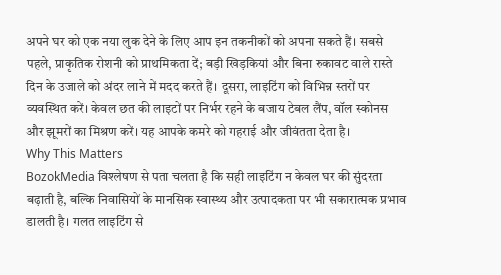अपने घर को एक नया लुक देने के लिए आप इन तकनीकों को अपना सकते हैं। सबसे पहले, प्राकृतिक रोशनी को प्राथमिकता दें; बड़ी खिड़कियां और बिना रुकावट वाले रास्ते दिन के उजाले को अंदर लाने में मदद करते हैं। दूसरा, लाइटिंग को विभिन्न स्तरों पर व्यवस्थित करें। केवल छत की लाइटों पर निर्भर रहने के बजाय टेबल लैंप, वॉल स्कोनस और झूमरों का मिश्रण करें। यह आपके कमरे को गहराई और जीवंतता देता है।
Why This Matters
BozokMedia विश्लेषण से पता चलता है कि सही लाइटिंग न केवल घर की सुंदरता बढ़ाती है, बल्कि निवासियों के मानसिक स्वास्थ्य और उत्पादकता पर भी सकारात्मक प्रभाव डालती है। गलत लाइटिंग से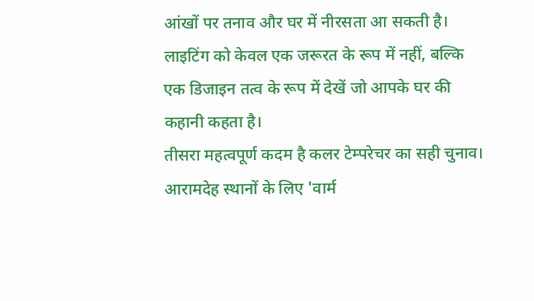आंखों पर तनाव और घर में नीरसता आ सकती है।
लाइटिंग को केवल एक जरूरत के रूप में नहीं, बल्कि एक डिजाइन तत्व के रूप में देखें जो आपके घर की कहानी कहता है।
तीसरा महत्वपूर्ण कदम है कलर टेम्परेचर का सही चुनाव। आरामदेह स्थानों के लिए 'वार्म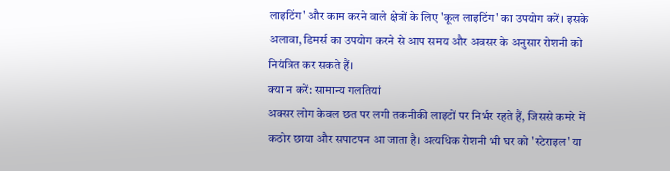लाइटिंग' और काम करने वाले क्षेत्रों के लिए 'कूल लाइटिंग' का उपयोग करें। इसके अलावा, डिमर्स का उपयोग करने से आप समय और अवसर के अनुसार रोशनी को नियंत्रित कर सकते हैं।
क्या न करें: सामान्य गलतियां
अक्सर लोग केवल छत पर लगी तकनीकी लाइटों पर निर्भर रहते हैं, जिससे कमरे में कठोर छाया और सपाटपन आ जाता है। अत्यधिक रोशनी भी घर को 'स्टेराइल' या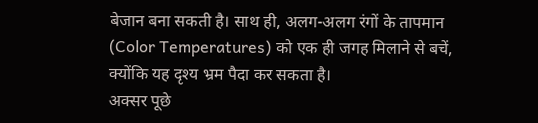बेजान बना सकती है। साथ ही, अलग-अलग रंगों के तापमान (Color Temperatures) को एक ही जगह मिलाने से बचें, क्योंकि यह दृश्य भ्रम पैदा कर सकता है।
अक्सर पूछे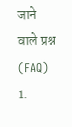जाने वाले प्रश्न (FAQ)
1.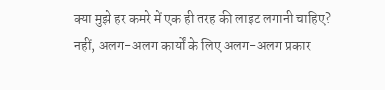क्या मुझे हर कमरे में एक ही तरह की लाइट लगानी चाहिए?
नहीं, अलग-अलग कार्यों के लिए अलग-अलग प्रकार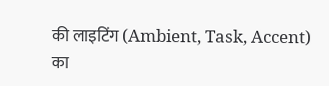की लाइटिंग (Ambient, Task, Accent) का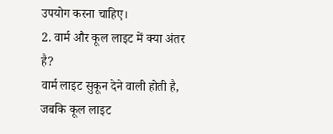उपयोग करना चाहिए।
2. वार्म और कूल लाइट में क्या अंतर है?
वार्म लाइट सुकून देने वाली होती है, जबकि कूल लाइट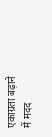एकाग्रता बढ़ाने में मदद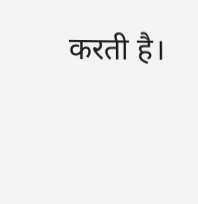करती है।